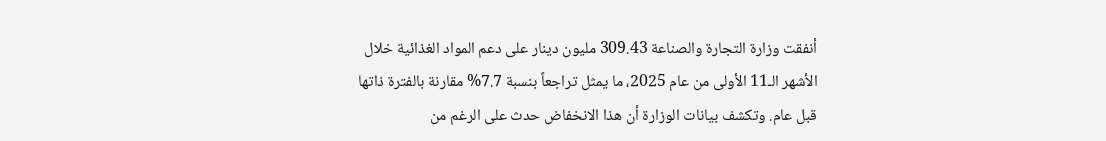أنفقت وزارة التجارة والصناعة 309.43 مليون دينار على دعم المواد الغذائية خلال الأشهر الـ11 الأولى من عام 2025، ما يمثل تراجعاً بنسبة 7.7% مقارنة بالفترة ذاتها قبل عام. وتكشف بيانات الوزارة أن هذا الانخفاض حدث على الرغم من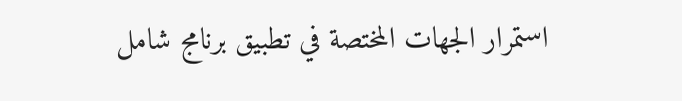استمرار الجهات المختصة في تطبيق برنامج شامل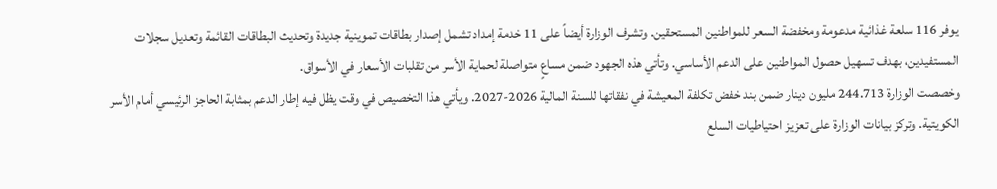يوفر 116 سلعة غذائية مدعومة ومخفضة السعر للمواطنين المستحقين. وتشرف الوزارة أيضاً على 11 خدمة إمداد تشمل إصدار بطاقات تموينية جديدة وتحديث البطاقات القائمة وتعديل سجلات المستفيدين، بهدف تسهيل حصول المواطنين على الدعم الأساسي. وتأتي هذه الجهود ضمن مساعٍ متواصلة لحماية الأسر من تقلبات الأسعار في الأسواق.
وخصصت الوزارة 244.713 مليون دينار ضمن بند خفض تكلفة المعيشة في نفقاتها للسنة المالية 2026-2027. ويأتي هذا التخصيص في وقت يظل فيه إطار الدعم بمثابة الحاجز الرئيسي أمام الأسر الكويتية. وتركز بيانات الوزارة على تعزيز احتياطيات السلع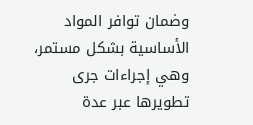وضمان توافر المواد الأساسية بشكل مستمر، وهي إجراءات جرى تطويرها عبر عدة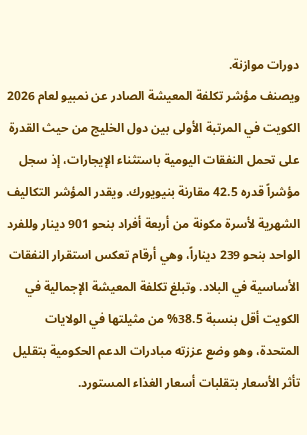دورات موازنة.
ويصنف مؤشر تكلفة المعيشة الصادر عن نمبيو لعام 2026 الكويت في المرتبة الأولى بين دول الخليج من حيث القدرة على تحمل النفقات اليومية باستثناء الإيجارات، إذ سجل مؤشراً قدره 42.5 مقارنة بنيويورك. ويقدر المؤشر التكاليف الشهرية لأسرة مكونة من أربعة أفراد بنحو 901 دينار وللفرد الواحد بنحو 239 ديناراً، وهي أرقام تعكس استقرار النفقات الأساسية في البلاد. وتبلغ تكلفة المعيشة الإجمالية في الكويت أقل بنسبة 38.5% من مثيلتها في الولايات المتحدة، وهو وضع عززته مبادرات الدعم الحكومية بتقليل تأثر الأسعار بتقلبات أسعار الغذاء المستورد.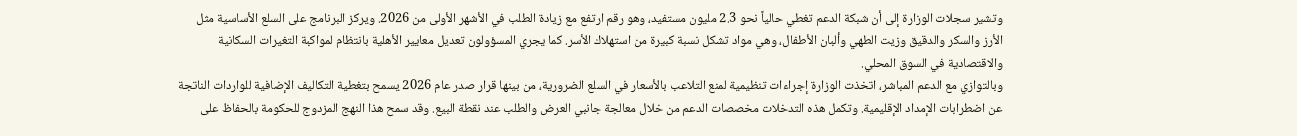وتشير سجلات الوزارة إلى أن شبكة الدعم تغطي حالياً نحو 2.3 مليون مستفيد، وهو رقم ارتفع مع زيادة الطلب في الأشهر الأولى من 2026. ويركز البرنامج على السلع الأساسية مثل الأرز والسكر والدقيق وزيت الطهي وألبان الأطفال، وهي مواد تشكل نسبة كبيرة من استهلاك الأسر. كما يجري المسؤولون تعديل معايير الأهلية بانتظام لمواكبة التغيرات السكانية والاقتصادية في السوق المحلي.
وبالتوازي مع الدعم المباشر، اتخذت الوزارة إجراءات تنظيمية لمنع التلاعب بالأسعار في السلع الضرورية، من بينها قرار صدر عام 2026 يسمح بتغطية التكاليف الإضافية للواردات الناتجة عن اضطرابات الإمداد الإقليمية. وتكمل هذه التدخلات مخصصات الدعم من خلال معالجة جانبي العرض والطلب عند نقطة البيع. وقد سمح هذا النهج المزدوج للحكومة بالحفاظ على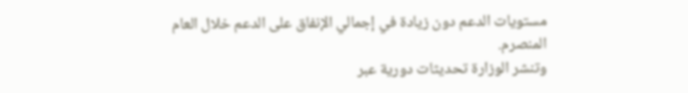مستويات الدعم دون زيادة في إجمالي الإنفاق على الدعم خلال العام المنصرم.
وتنشر الوزارة تحديثات دورية عبر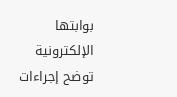بوابتها الإلكترونية توضح إجراءات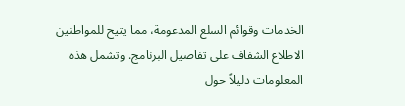الخدمات وقوائم السلع المدعومة، مما يتيح للمواطنين الاطلاع الشفاف على تفاصيل البرنامج. وتشمل هذه المعلومات دليلاً حول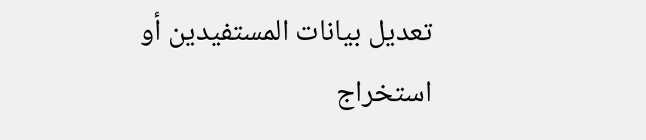تعديل بيانات المستفيدين أو استخراج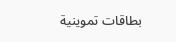بطاقات تموينية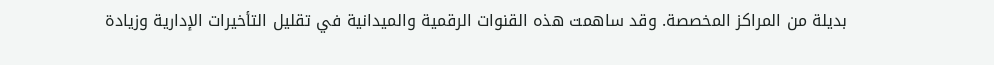بديلة من المراكز المخصصة. وقد ساهمت هذه القنوات الرقمية والميدانية في تقليل التأخيرات الإدارية وزيادة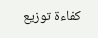كفاءة توزيع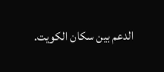الدعم بين سكان الكويت.